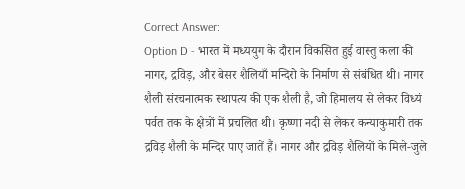Correct Answer:
Option D - भारत में मध्ययुग के दौरान विकसित हुई वास्तु कला की नागर, द्रविड़, और बेसर शैलियाँ मन्दिरो के निर्माण से संबंधित थी। नागर शैली संरचनात्मक स्थापत्य की एक शैली है, जो हिमालय से लेकर विध्यं पर्वत तक के क्षेत्रों में प्रचलित थी। कृष्णा नदी से लेकर कन्याकुमारी तक द्रविड़ शैली के मन्दिर पाए जातें हैं। नागर और द्रविड़ शैलियों के मिले-जुले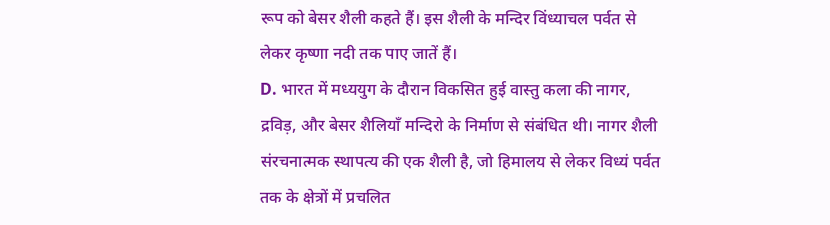रूप को बेसर शैली कहते हैं। इस शैली के मन्दिर विंध्याचल पर्वत से लेकर कृष्णा नदी तक पाए जातें हैं।
D. भारत में मध्ययुग के दौरान विकसित हुई वास्तु कला की नागर, द्रविड़, और बेसर शैलियाँ मन्दिरो के निर्माण से संबंधित थी। नागर शैली संरचनात्मक स्थापत्य की एक शैली है, जो हिमालय से लेकर विध्यं पर्वत तक के क्षेत्रों में प्रचलित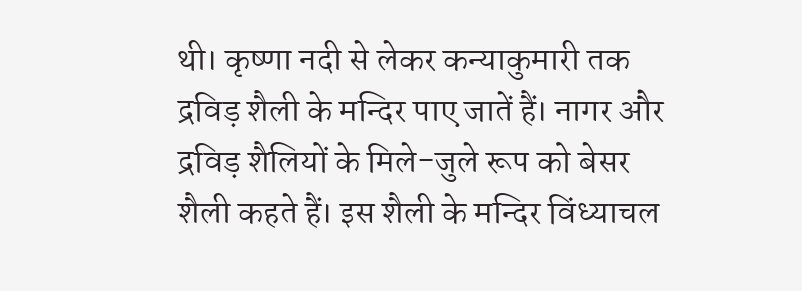थी। कृष्णा नदी से लेकर कन्याकुमारी तक द्रविड़ शैली के मन्दिर पाए जातें हैं। नागर और द्रविड़ शैलियों के मिले-जुले रूप को बेसर शैली कहते हैं। इस शैली के मन्दिर विंध्याचल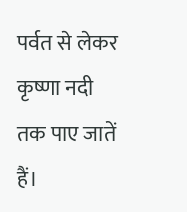पर्वत से लेकर कृष्णा नदी तक पाए जातें हैं।